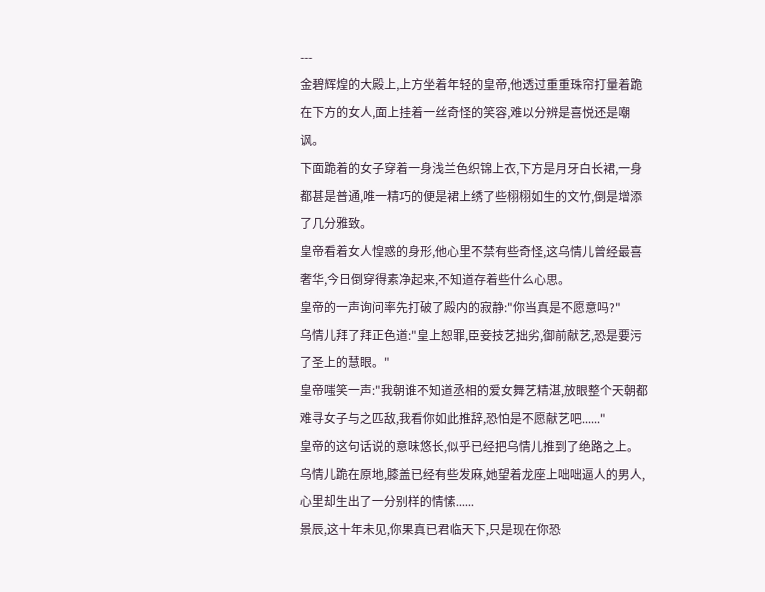---
金碧辉煌的大殿上,上方坐着年轻的皇帝,他透过重重珠帘打量着跪在下方的女人,面上挂着一丝奇怪的笑容,难以分辨是喜悦还是嘲讽。
下面跪着的女子穿着一身浅兰色织锦上衣,下方是月牙白长裙,一身都甚是普通,唯一精巧的便是裙上绣了些栩栩如生的文竹,倒是增添了几分雅致。
皇帝看着女人惶惑的身形,他心里不禁有些奇怪,这乌情儿曾经最喜奢华,今日倒穿得素净起来,不知道存着些什么心思。
皇帝的一声询问率先打破了殿内的寂静:"你当真是不愿意吗?"
乌情儿拜了拜正色道:"皇上恕罪,臣妾技艺拙劣,御前献艺,恐是要污了圣上的慧眼。"
皇帝嗤笑一声:"我朝谁不知道丞相的爱女舞艺精湛,放眼整个天朝都难寻女子与之匹敌,我看你如此推辞,恐怕是不愿献艺吧......"
皇帝的这句话说的意味悠长,似乎已经把乌情儿推到了绝路之上。
乌情儿跪在原地,膝盖已经有些发麻,她望着龙座上咄咄逼人的男人,心里却生出了一分别样的情愫......
景辰,这十年未见,你果真已君临天下,只是现在你恐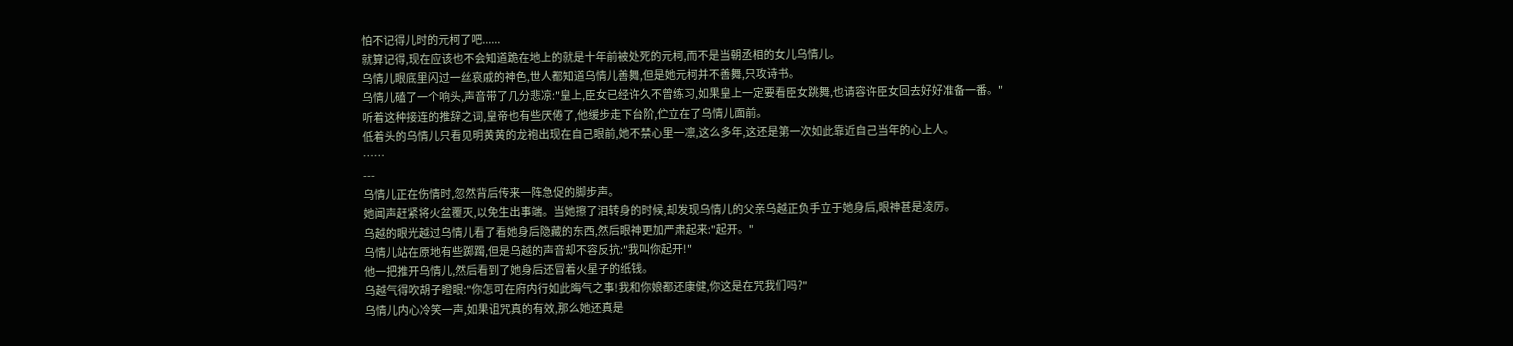怕不记得儿时的元柯了吧......
就算记得,现在应该也不会知道跪在地上的就是十年前被处死的元柯,而不是当朝丞相的女儿乌情儿。
乌情儿眼底里闪过一丝哀戚的神色,世人都知道乌情儿善舞,但是她元柯并不善舞,只攻诗书。
乌情儿磕了一个响头,声音带了几分悲凉:"皇上,臣女已经许久不曾练习,如果皇上一定要看臣女跳舞,也请容许臣女回去好好准备一番。"
听着这种接连的推辞之词,皇帝也有些厌倦了,他缓步走下台阶,伫立在了乌情儿面前。
低着头的乌情儿只看见明黄黄的龙袍出现在自己眼前,她不禁心里一凛,这么多年,这还是第一次如此靠近自己当年的心上人。
……
---
乌情儿正在伤情时,忽然背后传来一阵急促的脚步声。
她闻声赶紧将火盆覆灭,以免生出事端。当她擦了泪转身的时候,却发现乌情儿的父亲乌越正负手立于她身后,眼神甚是凌厉。
乌越的眼光越过乌情儿看了看她身后隐藏的东西,然后眼神更加严肃起来:"起开。"
乌情儿站在原地有些踯躅,但是乌越的声音却不容反抗:"我叫你起开!"
他一把推开乌情儿,然后看到了她身后还冒着火星子的纸钱。
乌越气得吹胡子瞪眼:"你怎可在府内行如此晦气之事!我和你娘都还康健,你这是在咒我们吗?"
乌情儿内心冷笑一声,如果诅咒真的有效,那么她还真是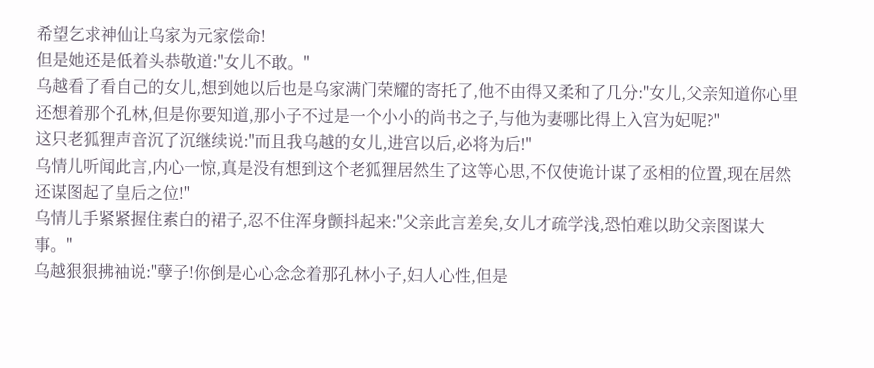希望乞求神仙让乌家为元家偿命!
但是她还是低着头恭敬道:"女儿不敢。"
乌越看了看自己的女儿,想到她以后也是乌家满门荣耀的寄托了,他不由得又柔和了几分:"女儿,父亲知道你心里还想着那个孔林,但是你要知道,那小子不过是一个小小的尚书之子,与他为妻哪比得上入宫为妃呢?"
这只老狐狸声音沉了沉继续说:"而且我乌越的女儿,进宫以后,必将为后!"
乌情儿听闻此言,内心一惊,真是没有想到这个老狐狸居然生了这等心思,不仅使诡计谋了丞相的位置,现在居然还谋图起了皇后之位!"
乌情儿手紧紧握住素白的裙子,忍不住浑身颤抖起来:"父亲此言差矣,女儿才疏学浅,恐怕难以助父亲图谋大事。"
乌越狠狠拂袖说:"孽子!你倒是心心念念着那孔林小子,妇人心性,但是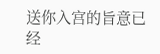送你入宫的旨意已经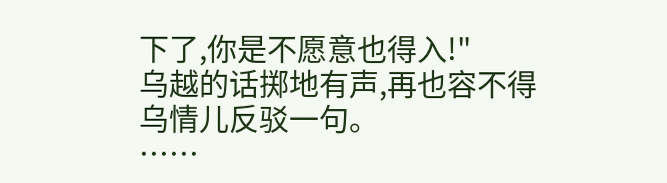下了,你是不愿意也得入!"
乌越的话掷地有声,再也容不得乌情儿反驳一句。
……